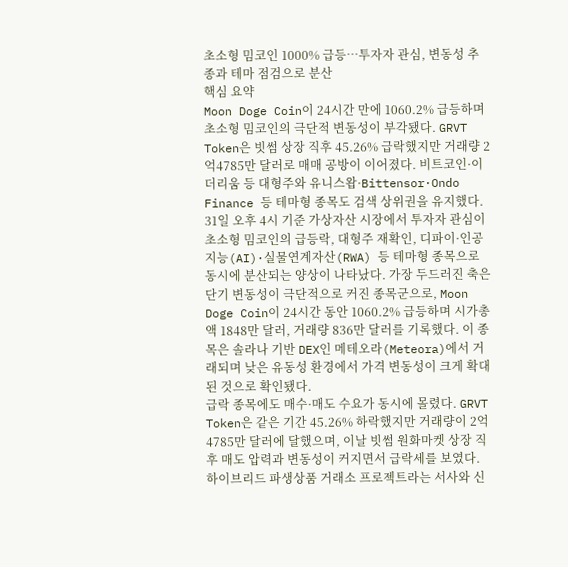초소형 밈코인 1000% 급등…투자자 관심, 변동성 추종과 테마 점검으로 분산
핵심 요약
Moon Doge Coin이 24시간 만에 1060.2% 급등하며 초소형 밈코인의 극단적 변동성이 부각됐다. GRVT Token은 빗썸 상장 직후 45.26% 급락했지만 거래량 2억4785만 달러로 매매 공방이 이어졌다. 비트코인·이더리움 등 대형주와 유니스왑·Bittensor·Ondo Finance 등 테마형 종목도 검색 상위권을 유지했다.
31일 오후 4시 기준 가상자산 시장에서 투자자 관심이 초소형 밈코인의 급등락, 대형주 재확인, 디파이·인공지능(AI)·실물연계자산(RWA) 등 테마형 종목으로 동시에 분산되는 양상이 나타났다. 가장 두드러진 축은 단기 변동성이 극단적으로 커진 종목군으로, Moon Doge Coin이 24시간 동안 1060.2% 급등하며 시가총액 1848만 달러, 거래량 836만 달러를 기록했다. 이 종목은 솔라나 기반 DEX인 메테오라(Meteora)에서 거래되며 낮은 유동성 환경에서 가격 변동성이 크게 확대된 것으로 확인됐다.
급락 종목에도 매수·매도 수요가 동시에 몰렸다. GRVT Token은 같은 기간 45.26% 하락했지만 거래량이 2억4785만 달러에 달했으며, 이날 빗썸 원화마켓 상장 직후 매도 압력과 변동성이 커지면서 급락세를 보였다. 하이브리드 파생상품 거래소 프로젝트라는 서사와 신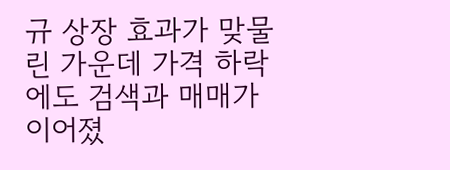규 상장 효과가 맞물린 가운데 가격 하락에도 검색과 매매가 이어졌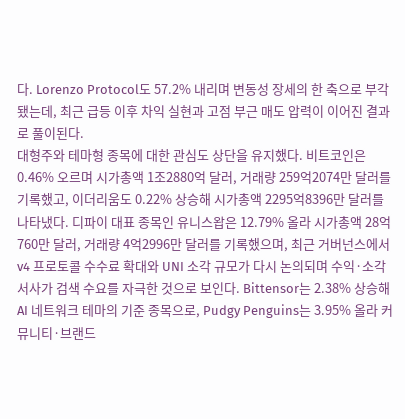다. Lorenzo Protocol도 57.2% 내리며 변동성 장세의 한 축으로 부각됐는데, 최근 급등 이후 차익 실현과 고점 부근 매도 압력이 이어진 결과로 풀이된다.
대형주와 테마형 종목에 대한 관심도 상단을 유지했다. 비트코인은 0.46% 오르며 시가총액 1조2880억 달러, 거래량 259억2074만 달러를 기록했고, 이더리움도 0.22% 상승해 시가총액 2295억8396만 달러를 나타냈다. 디파이 대표 종목인 유니스왑은 12.79% 올라 시가총액 28억760만 달러, 거래량 4억2996만 달러를 기록했으며, 최근 거버넌스에서 v4 프로토콜 수수료 확대와 UNI 소각 규모가 다시 논의되며 수익·소각 서사가 검색 수요를 자극한 것으로 보인다. Bittensor는 2.38% 상승해 AI 네트워크 테마의 기준 종목으로, Pudgy Penguins는 3.95% 올라 커뮤니티·브랜드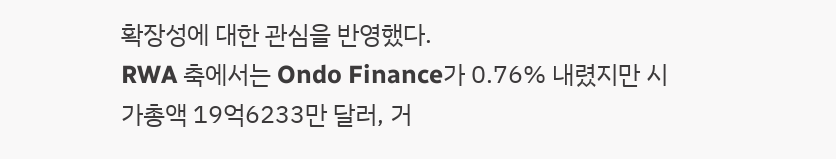확장성에 대한 관심을 반영했다.
RWA 축에서는 Ondo Finance가 0.76% 내렸지만 시가총액 19억6233만 달러, 거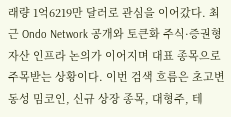래량 1억6219만 달러로 관심을 이어갔다. 최근 Ondo Network 공개와 토큰화 주식·증권형 자산 인프라 논의가 이어지며 대표 종목으로 주목받는 상황이다. 이번 검색 흐름은 초고변동성 밈코인, 신규 상장 종목, 대형주, 테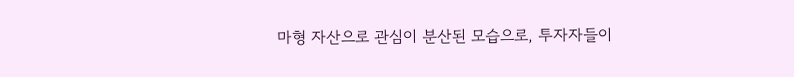마형 자산으로 관심이 분산된 모습으로, 투자자들이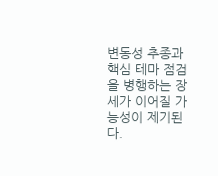변동성 추종과 핵심 테마 점검을 병행하는 장세가 이어질 가능성이 제기된다.